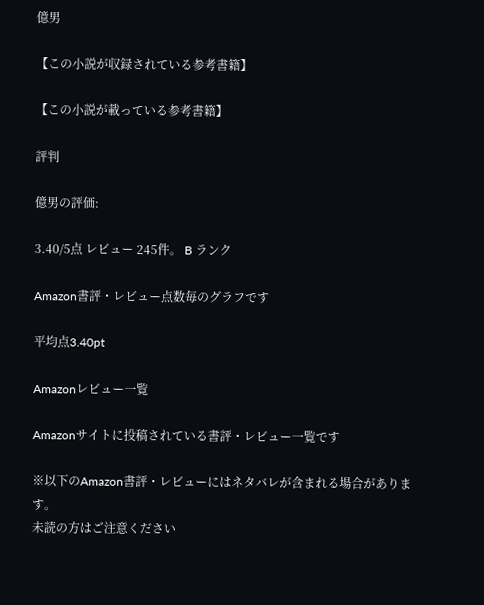億男

【この小説が収録されている参考書籍】

【この小説が載っている参考書籍】

評判

億男の評価:

3.40/5点 レビュー 245件。 B ランク

Amazon書評・レビュー点数毎のグラフです

平均点3.40pt

Amazonレビュー一覧

Amazonサイトに投稿されている書評・レビュー一覧です

※以下のAmazon書評・レビューにはネタバレが含まれる場合があります。
未読の方はご注意ください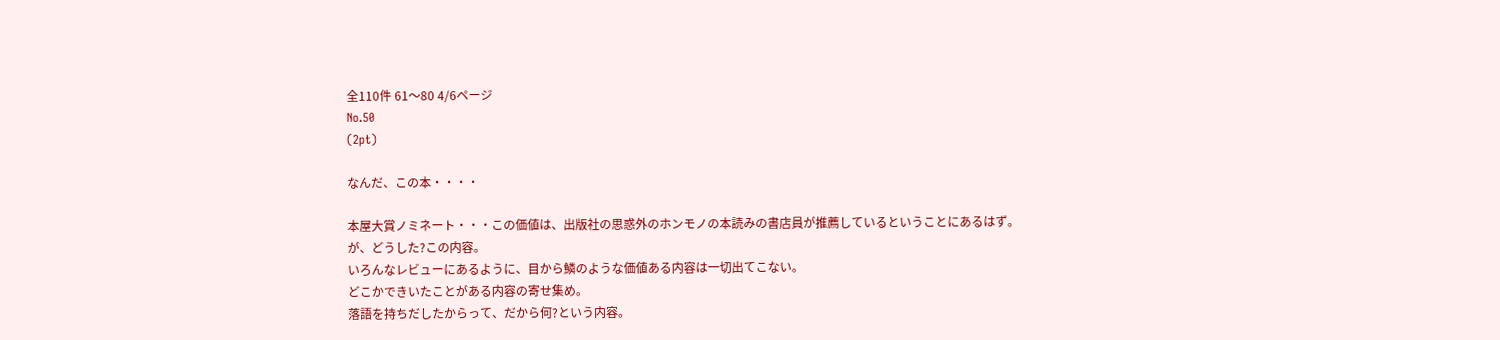全110件 61〜80 4/6ページ
No.50
(2pt)

なんだ、この本・・・・

本屋大賞ノミネート・・・この価値は、出版社の思惑外のホンモノの本読みの書店員が推薦しているということにあるはず。
が、どうした?この内容。
いろんなレビューにあるように、目から鱗のような価値ある内容は一切出てこない。
どこかできいたことがある内容の寄せ集め。
落語を持ちだしたからって、だから何?という内容。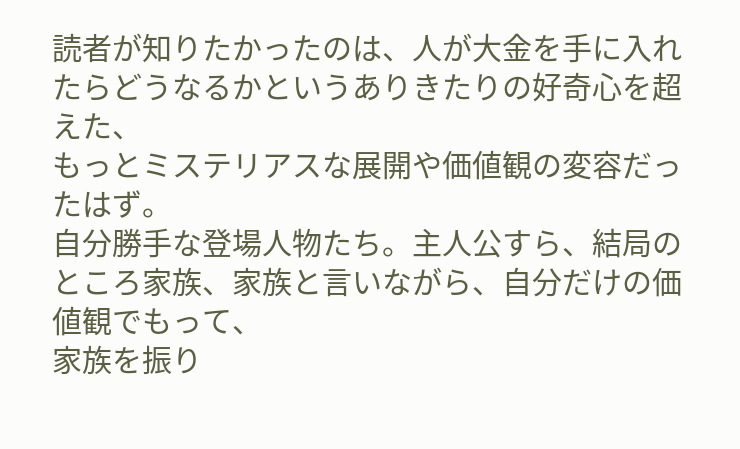読者が知りたかったのは、人が大金を手に入れたらどうなるかというありきたりの好奇心を超えた、
もっとミステリアスな展開や価値観の変容だったはず。
自分勝手な登場人物たち。主人公すら、結局のところ家族、家族と言いながら、自分だけの価値観でもって、
家族を振り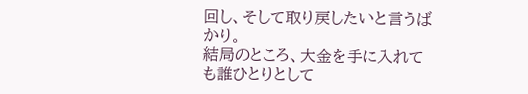回し、そして取り戻したいと言うばかり。
結局のところ、大金を手に入れても誰ひとりとして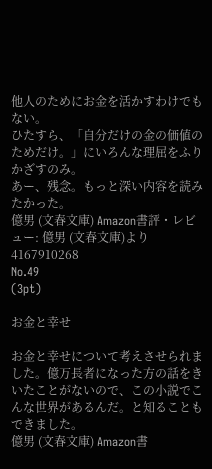他人のためにお金を活かすわけでもない。
ひたすら、「自分だけの金の価値のためだけ。」にいろんな理屈をふりかざすのみ。
あー、残念。もっと深い内容を読みたかった。
億男 (文春文庫) Amazon書評・レビュー: 億男 (文春文庫)より
4167910268
No.49
(3pt)

お金と幸せ

お金と幸せについて考えさせられました。億万長者になった方の話をきいたことがないので、この小説でこんな世界があるんだ。と知ることもできました。
億男 (文春文庫) Amazon書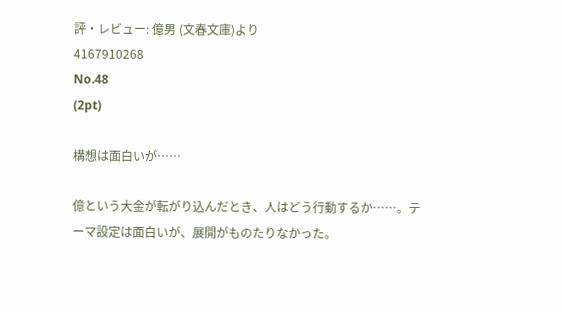評・レビュー: 億男 (文春文庫)より
4167910268
No.48
(2pt)

構想は面白いが……

億という大金が転がり込んだとき、人はどう行動するか……。テーマ設定は面白いが、展開がものたりなかった。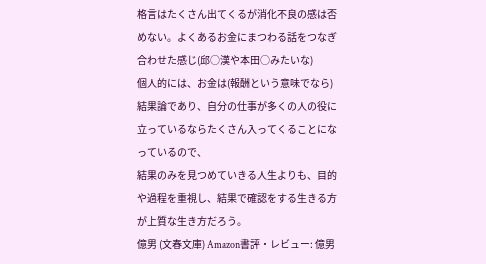格言はたくさん出てくるが消化不良の感は否めない。よくあるお金にまつわる話をつなぎ合わせた感じ(邱○漢や本田○みたいな)
個人的には、お金は(報酬という意味でなら)結果論であり、自分の仕事が多くの人の役に立っているならたくさん入ってくることになっているので、
結果のみを見つめていきる人生よりも、目的や過程を重視し、結果で確認をする生きる方が上質な生き方だろう。
億男 (文春文庫) Amazon書評・レビュー: 億男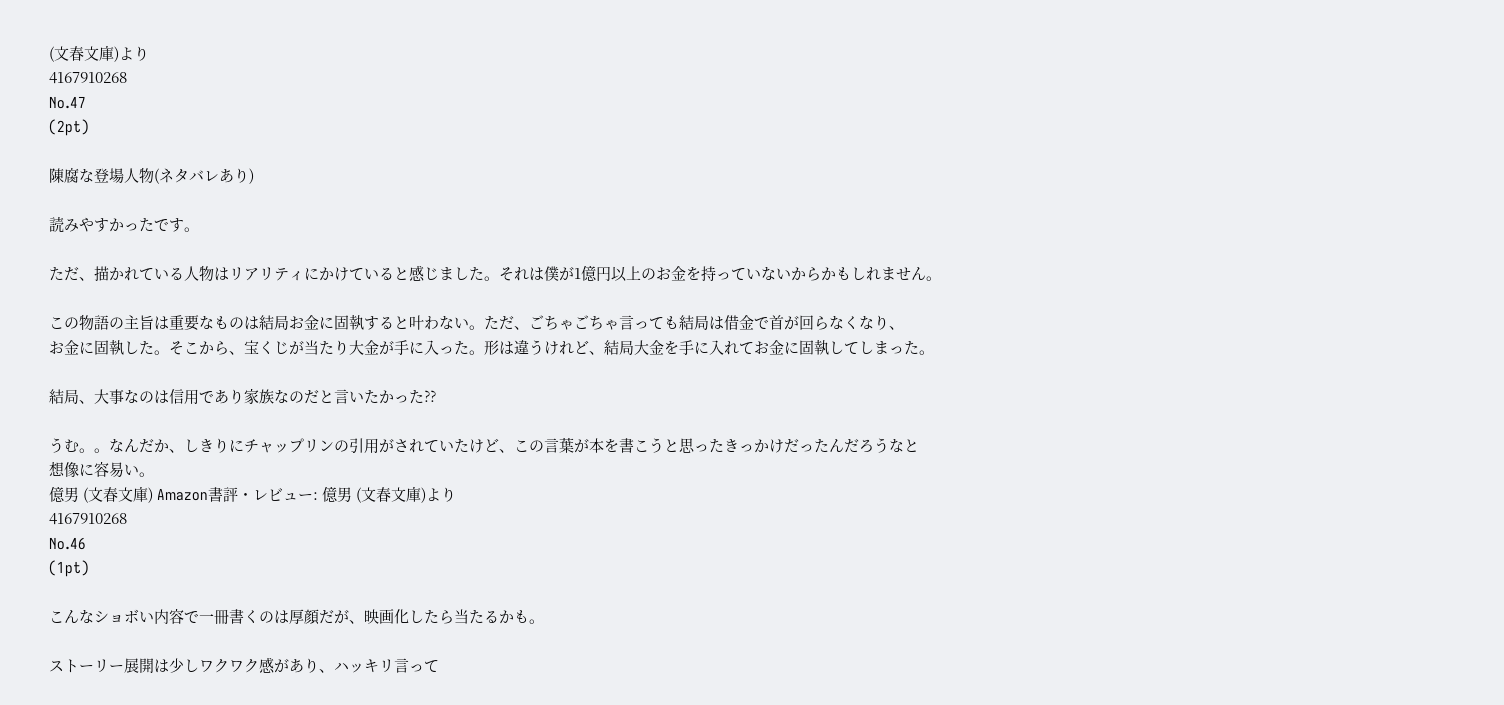(文春文庫)より
4167910268
No.47
(2pt)

陳腐な登場人物(ネタバレあり)

読みやすかったです。

ただ、描かれている人物はリアリティにかけていると感じました。それは僕が1億円以上のお金を持っていないからかもしれません。

この物語の主旨は重要なものは結局お金に固執すると叶わない。ただ、ごちゃごちゃ言っても結局は借金で首が回らなくなり、
お金に固執した。そこから、宝くじが当たり大金が手に入った。形は違うけれど、結局大金を手に入れてお金に固執してしまった。

結局、大事なのは信用であり家族なのだと言いたかった??

うむ。。なんだか、しきりにチャップリンの引用がされていたけど、この言葉が本を書こうと思ったきっかけだったんだろうなと
想像に容易い。
億男 (文春文庫) Amazon書評・レビュー: 億男 (文春文庫)より
4167910268
No.46
(1pt)

こんなショボい内容で一冊書くのは厚顔だが、映画化したら当たるかも。

ストーリー展開は少しワクワク感があり、ハッキリ言って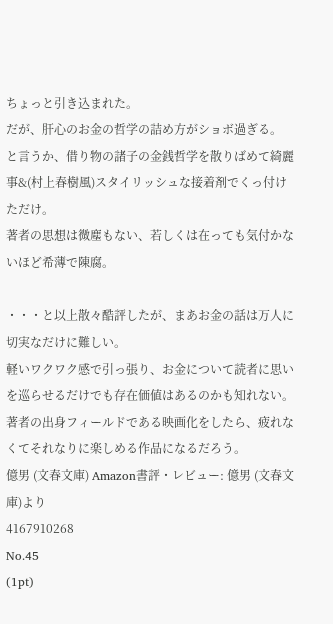ちょっと引き込まれた。
だが、肝心のお金の哲学の詰め方がショボ過ぎる。
と言うか、借り物の諸子の金銭哲学を散りばめて綺麗事&(村上春樹風)スタイリッシュな接着剤でくっ付けただけ。
著者の思想は微塵もない、若しくは在っても気付かないほど希薄で陳腐。

・・・と以上散々酷評したが、まあお金の話は万人に切実なだけに難しい。
軽いワクワク感で引っ張り、お金について読者に思いを巡らせるだけでも存在価値はあるのかも知れない。
著者の出身フィールドである映画化をしたら、疲れなくてそれなりに楽しめる作品になるだろう。
億男 (文春文庫) Amazon書評・レビュー: 億男 (文春文庫)より
4167910268
No.45
(1pt)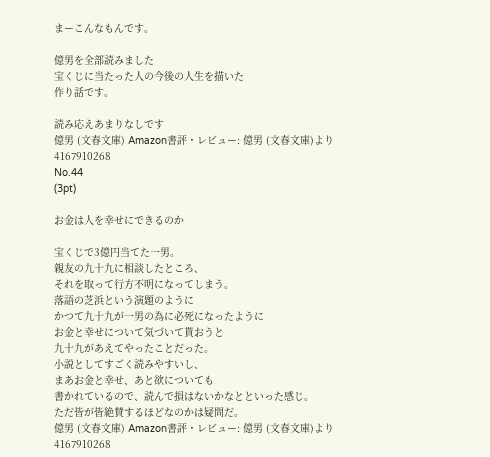まーこんなもんです。

億男を全部読みました
宝くじに当たった人の今後の人生を描いた
作り話です。

読み応えあまりなしです
億男 (文春文庫) Amazon書評・レビュー: 億男 (文春文庫)より
4167910268
No.44
(3pt)

お金は人を幸せにできるのか

宝くじで3億円当てた一男。
親友の九十九に相談したところ、
それを取って行方不明になってしまう。
落語の芝浜という演題のように
かつて九十九が一男の為に必死になったように
お金と幸せについて気づいて貰おうと
九十九があえてやったことだった。
小説としてすごく読みやすいし、
まあお金と幸せ、あと欲についても
書かれているので、読んで損はないかなとといった感じ。
ただ皆が皆絶賛するほどなのかは疑問だ。
億男 (文春文庫) Amazon書評・レビュー: 億男 (文春文庫)より
4167910268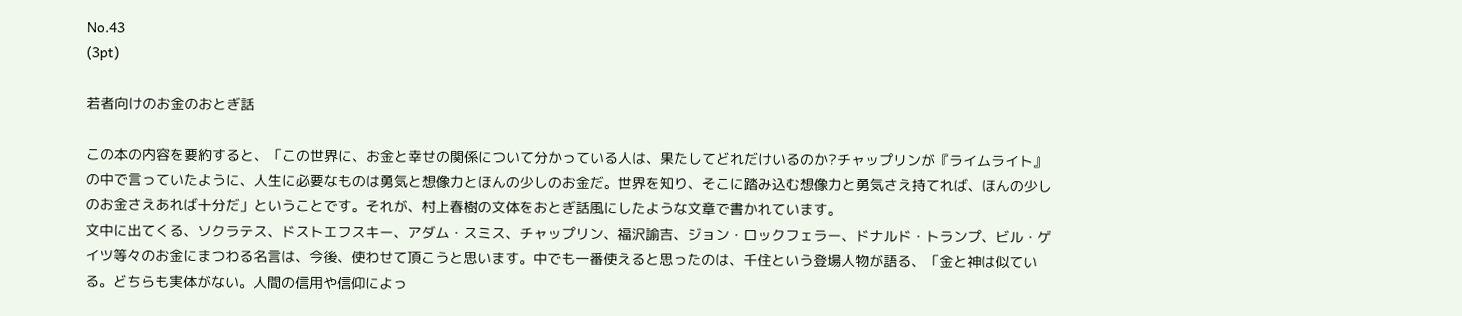No.43
(3pt)

若者向けのお金のおとぎ話

この本の内容を要約すると、「この世界に、お金と幸せの関係について分かっている人は、果たしてどれだけいるのか?チャップリンが『ライムライト』の中で言っていたように、人生に必要なものは勇気と想像力とほんの少しのお金だ。世界を知り、そこに踏み込む想像力と勇気さえ持てれば、ほんの少しのお金さえあれば十分だ」ということです。それが、村上春樹の文体をおとぎ話風にしたような文章で書かれています。
文中に出てくる、ソクラテス、ドストエフスキー、アダム・スミス、チャップリン、福沢諭吉、ジョン・ロックフェラー、ドナルド・トランプ、ビル・ゲイツ等々のお金にまつわる名言は、今後、使わせて頂こうと思います。中でも一番使えると思ったのは、千住という登場人物が語る、「金と神は似ている。どちらも実体がない。人間の信用や信仰によっ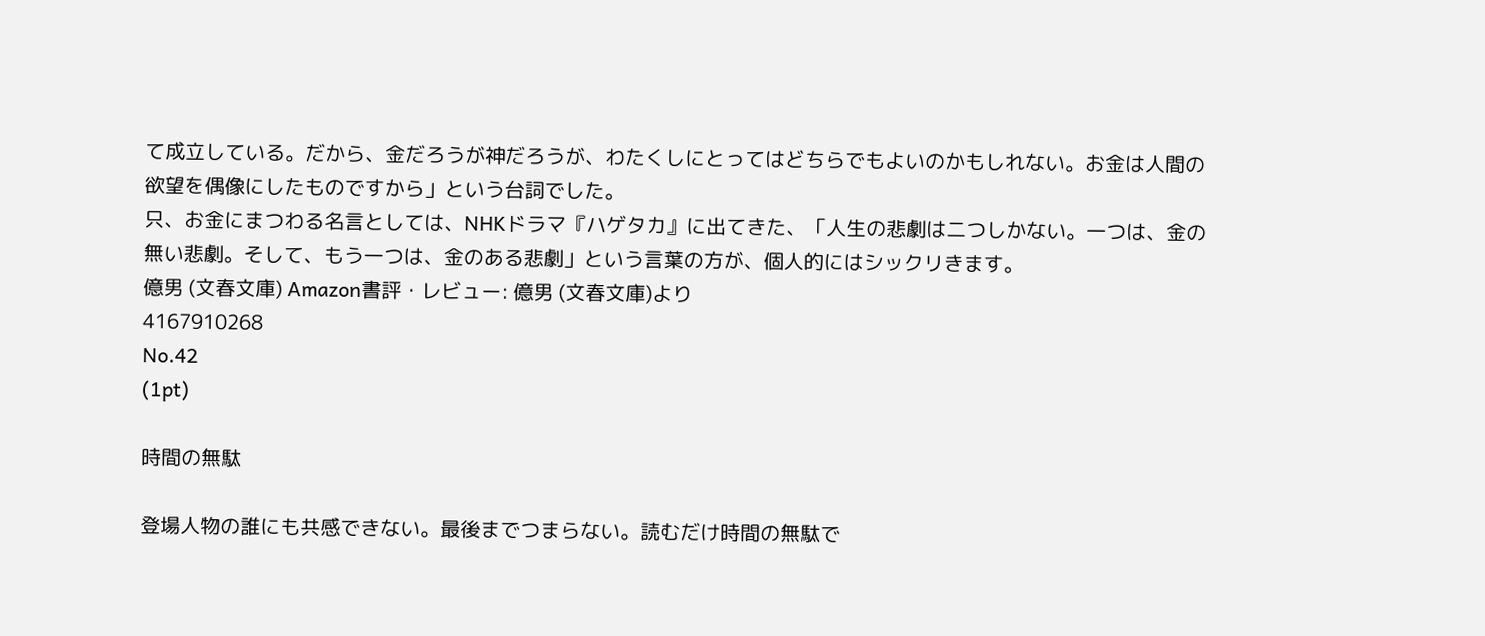て成立している。だから、金だろうが神だろうが、わたくしにとってはどちらでもよいのかもしれない。お金は人間の欲望を偶像にしたものですから」という台詞でした。
只、お金にまつわる名言としては、NHKドラマ『ハゲタカ』に出てきた、「人生の悲劇は二つしかない。一つは、金の無い悲劇。そして、もう一つは、金のある悲劇」という言葉の方が、個人的にはシックリきます。
億男 (文春文庫) Amazon書評・レビュー: 億男 (文春文庫)より
4167910268
No.42
(1pt)

時間の無駄

登場人物の誰にも共感できない。最後までつまらない。読むだけ時間の無駄で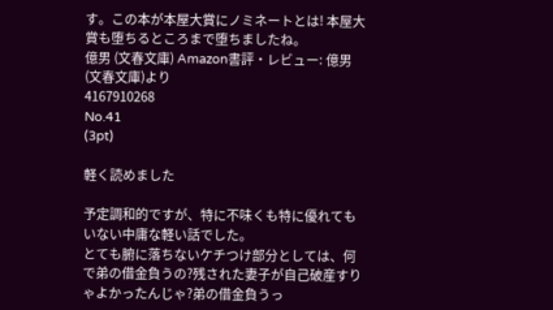す。この本が本屋大賞にノミネートとは! 本屋大賞も堕ちるところまで堕ちましたね。
億男 (文春文庫) Amazon書評・レビュー: 億男 (文春文庫)より
4167910268
No.41
(3pt)

軽く読めました

予定調和的ですが、特に不味くも特に優れてもいない中庸な軽い話でした。
とても腑に落ちないケチつけ部分としては、何で弟の借金負うの?残された妻子が自己破産すりゃよかったんじゃ?弟の借金負うっ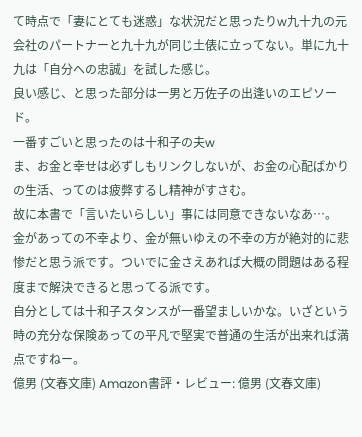て時点で「妻にとても迷惑」な状況だと思ったりw九十九の元会社のパートナーと九十九が同じ土俵に立ってない。単に九十九は「自分への忠誠」を試した感じ。
良い感じ、と思った部分は一男と万佐子の出逢いのエピソード。
一番すごいと思ったのは十和子の夫w
ま、お金と幸せは必ずしもリンクしないが、お金の心配ばかりの生活、ってのは疲弊するし精神がすさむ。
故に本書で「言いたいらしい」事には同意できないなあ…。
金があっての不幸より、金が無いゆえの不幸の方が絶対的に悲惨だと思う派です。ついでに金さえあれば大概の問題はある程度まで解決できると思ってる派です。
自分としては十和子スタンスが一番望ましいかな。いざという時の充分な保険あっての平凡で堅実で普通の生活が出来れば満点ですねー。
億男 (文春文庫) Amazon書評・レビュー: 億男 (文春文庫)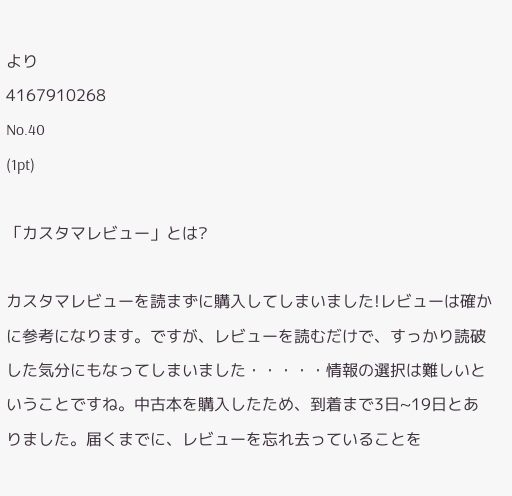より
4167910268
No.40
(1pt)

「カスタマレビュー」とは?

カスタマレビューを読まずに購入してしまいました!レビューは確かに参考になります。ですが、レビューを読むだけで、すっかり読破した気分にもなってしまいました・・・・・情報の選択は難しいということですね。中古本を購入したため、到着まで3日~19日とありました。届くまでに、レビューを忘れ去っていることを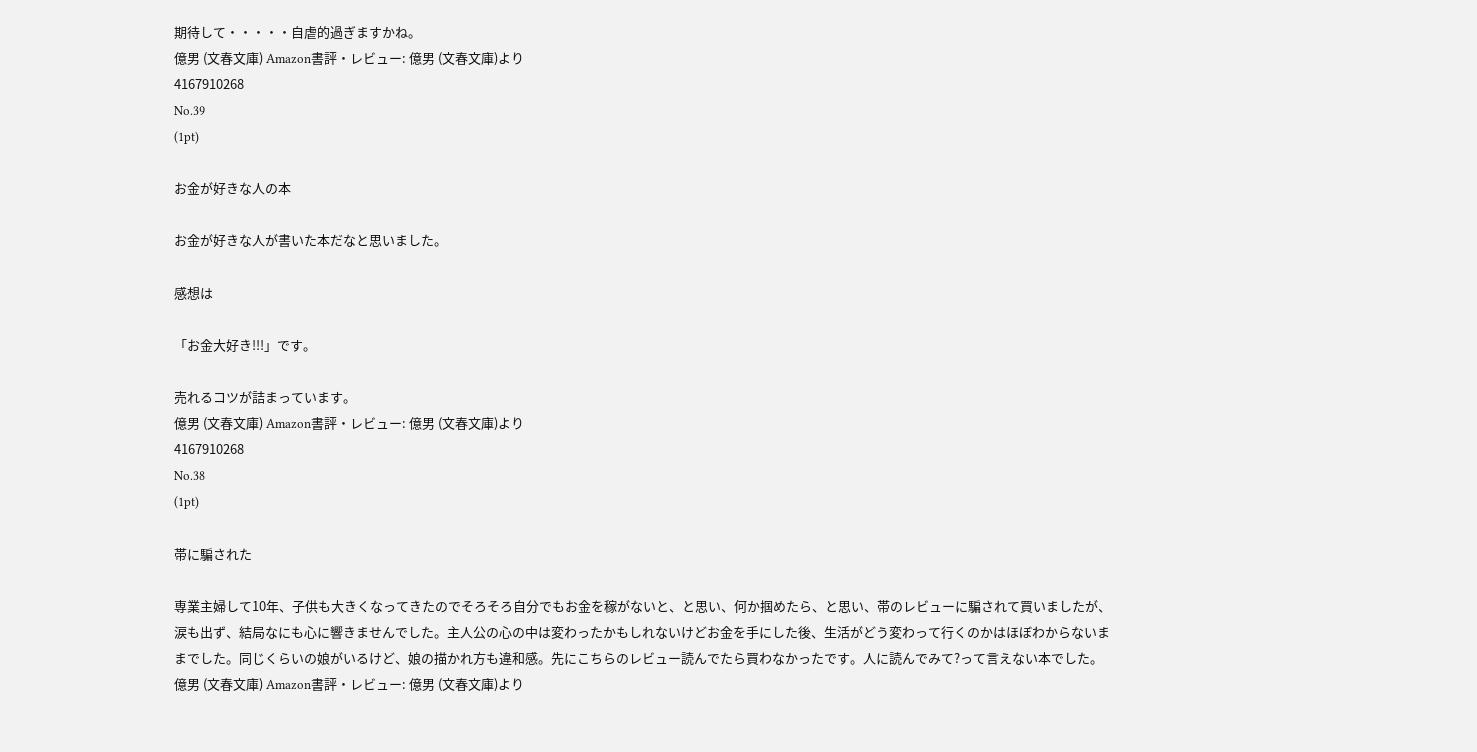期待して・・・・・自虐的過ぎますかね。
億男 (文春文庫) Amazon書評・レビュー: 億男 (文春文庫)より
4167910268
No.39
(1pt)

お金が好きな人の本

お金が好きな人が書いた本だなと思いました。

感想は

「お金大好き!!!」です。

売れるコツが詰まっています。
億男 (文春文庫) Amazon書評・レビュー: 億男 (文春文庫)より
4167910268
No.38
(1pt)

帯に騙された

専業主婦して10年、子供も大きくなってきたのでそろそろ自分でもお金を稼がないと、と思い、何か掴めたら、と思い、帯のレビューに騙されて買いましたが、涙も出ず、結局なにも心に響きませんでした。主人公の心の中は変わったかもしれないけどお金を手にした後、生活がどう変わって行くのかはほぼわからないままでした。同じくらいの娘がいるけど、娘の描かれ方も違和感。先にこちらのレビュー読んでたら買わなかったです。人に読んでみて?って言えない本でした。
億男 (文春文庫) Amazon書評・レビュー: 億男 (文春文庫)より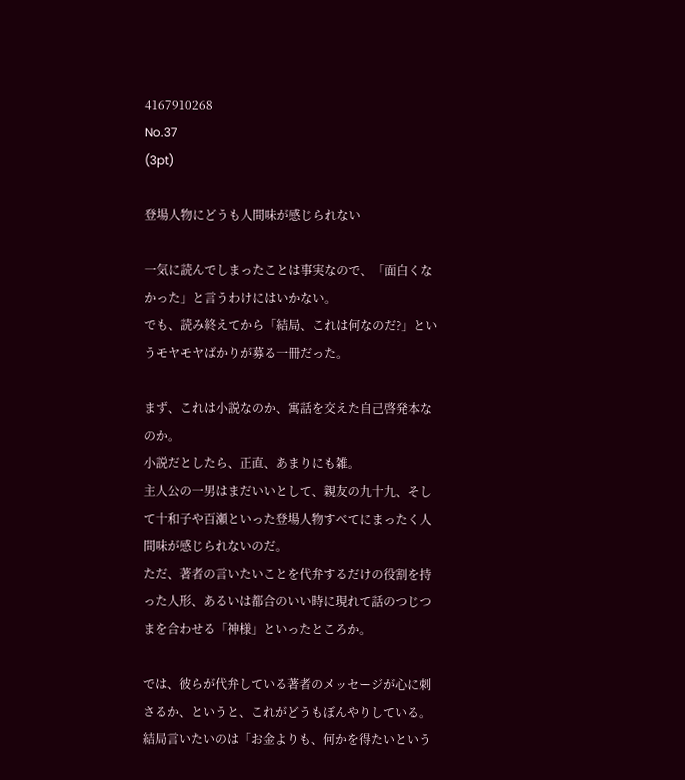4167910268
No.37
(3pt)

登場人物にどうも人間味が感じられない

一気に読んでしまったことは事実なので、「面白くなかった」と言うわけにはいかない。
でも、読み終えてから「結局、これは何なのだ?」というモヤモヤばかりが募る一冊だった。

まず、これは小説なのか、寓話を交えた自己啓発本なのか。
小説だとしたら、正直、あまりにも雑。
主人公の一男はまだいいとして、親友の九十九、そして十和子や百瀬といった登場人物すべてにまったく人間味が感じられないのだ。
ただ、著者の言いたいことを代弁するだけの役割を持った人形、あるいは都合のいい時に現れて話のつじつまを合わせる「神様」といったところか。

では、彼らが代弁している著者のメッセージが心に刺さるか、というと、これがどうもぼんやりしている。
結局言いたいのは「お金よりも、何かを得たいという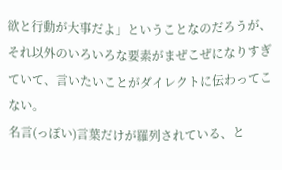欲と行動が大事だよ」ということなのだろうが、それ以外のいろいろな要素がまぜこぜになりすぎていて、言いたいことがダイレクトに伝わってこない。
名言(っぽい)言葉だけが羅列されている、と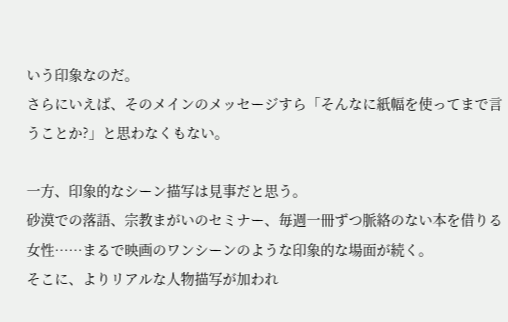いう印象なのだ。
さらにいえば、そのメインのメッセージすら「そんなに紙幅を使ってまで言うことか?」と思わなくもない。

一方、印象的なシーン描写は見事だと思う。
砂漠での落語、宗教まがいのセミナー、毎週一冊ずつ脈絡のない本を借りる女性……まるで映画のワンシーンのような印象的な場面が続く。
そこに、よりリアルな人物描写が加われ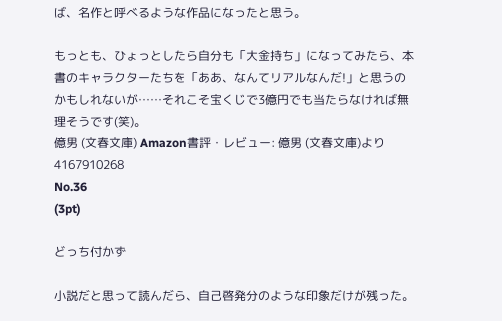ば、名作と呼べるような作品になったと思う。

もっとも、ひょっとしたら自分も「大金持ち」になってみたら、本書のキャラクターたちを「ああ、なんてリアルなんだ!」と思うのかもしれないが……それこそ宝くじで3億円でも当たらなければ無理そうです(笑)。
億男 (文春文庫) Amazon書評・レビュー: 億男 (文春文庫)より
4167910268
No.36
(3pt)

どっち付かず

小説だと思って読んだら、自己啓発分のような印象だけが残った。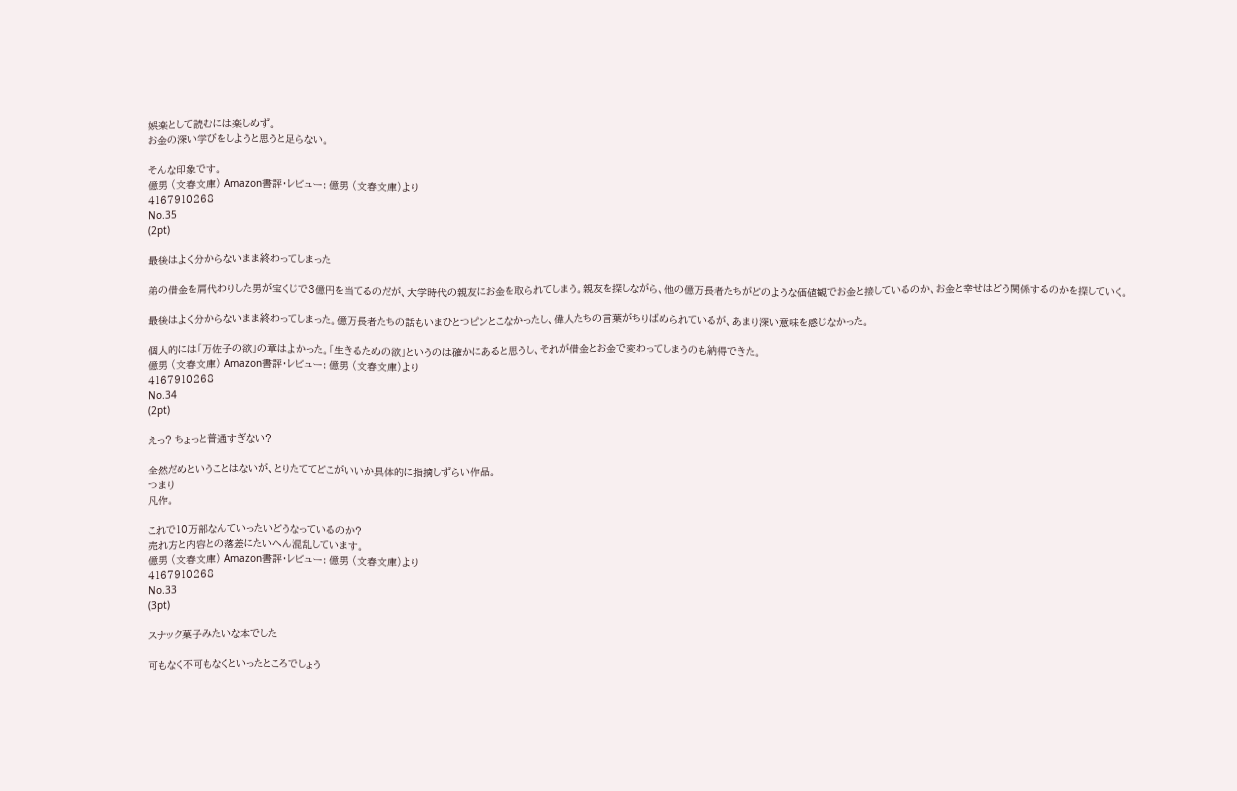娯楽として読むには楽しめず。
お金の深い学びをしようと思うと足らない。

そんな印象です。
億男 (文春文庫) Amazon書評・レビュー: 億男 (文春文庫)より
4167910268
No.35
(2pt)

最後はよく分からないまま終わってしまった

弟の借金を肩代わりした男が宝くじで3億円を当てるのだが、大学時代の親友にお金を取られてしまう。親友を探しながら、他の億万長者たちがどのような価値観でお金と接しているのか、お金と幸せはどう関係するのかを探していく。

最後はよく分からないまま終わってしまった。億万長者たちの話もいまひとつピンとこなかったし、偉人たちの言葉がちりばめられているが、あまり深い意味を感じなかった。

個人的には「万佐子の欲」の章はよかった。「生きるための欲」というのは確かにあると思うし、それが借金とお金で変わってしまうのも納得できた。
億男 (文春文庫) Amazon書評・レビュー: 億男 (文春文庫)より
4167910268
No.34
(2pt)

えっ? ちょっと普通すぎない?

全然だめということはないが、とりたててどこがいいか具体的に指摘しずらい作品。
つまり
凡作。

これで10万部なんていったいどうなっているのか?
売れ方と内容との落差にたいへん混乱しています。
億男 (文春文庫) Amazon書評・レビュー: 億男 (文春文庫)より
4167910268
No.33
(3pt)

スナック菓子みたいな本でした

可もなく不可もなくといったところでしょう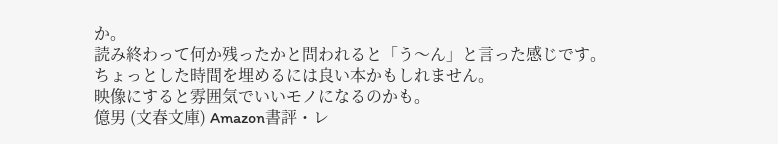か。
読み終わって何か残ったかと問われると「う〜ん」と言った感じです。
ちょっとした時間を埋めるには良い本かもしれません。
映像にすると雰囲気でいいモノになるのかも。
億男 (文春文庫) Amazon書評・レ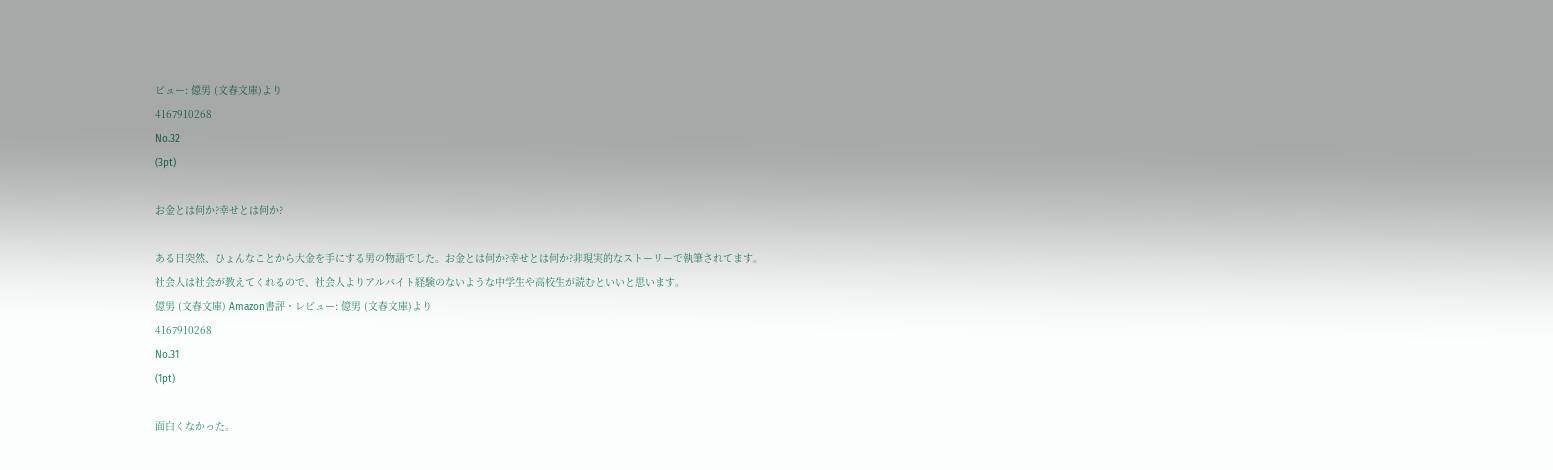ビュー: 億男 (文春文庫)より
4167910268
No.32
(3pt)

お金とは何か?幸せとは何か?

ある日突然、ひょんなことから大金を手にする男の物語でした。お金とは何か?幸せとは何か?非現実的なストーリーで執筆されてます。
社会人は社会が教えてくれるので、社会人よりアルバイト経験のないような中学生や高校生が読むといいと思います。
億男 (文春文庫) Amazon書評・レビュー: 億男 (文春文庫)より
4167910268
No.31
(1pt)

面白くなかった。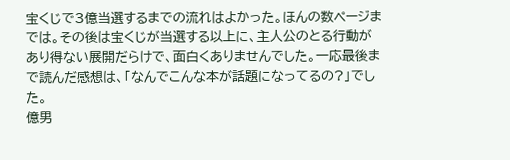宝くじで3億当選するまでの流れはよかった。ほんの数ページまでは。その後は宝くじが当選する以上に、主人公のとる行動があり得ない展開だらけで、面白くありませんでした。一応最後まで読んだ感想は、「なんでこんな本が話題になってるの?」でした。
億男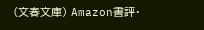(文春文庫) Amazon書評・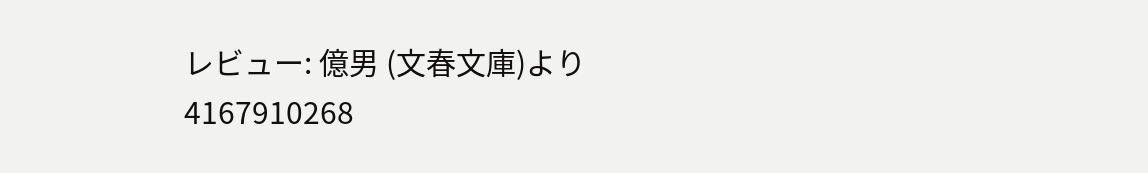レビュー: 億男 (文春文庫)より
4167910268